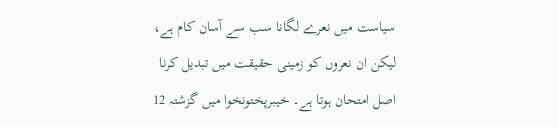سیاست میں نعرے لگانا سب سے آسان کام ہے، لیکن ان نعروں کو زمینی حقیقت میں تبدیل کرنا اصل امتحان ہوتا ہے۔ خیبرپختونخوا میں گزشتہ 12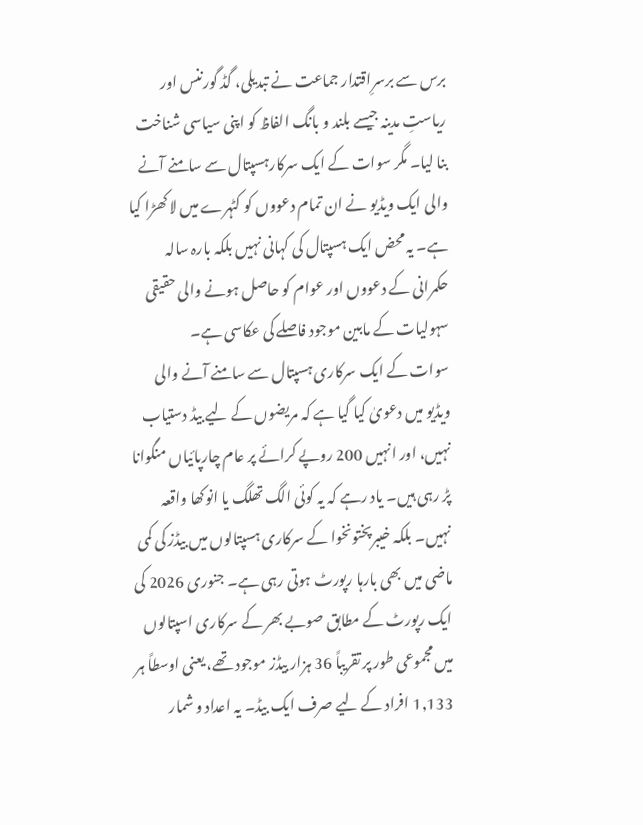برس سے برسرِاقتدار جماعت نے تبدیلی، گڈ گورننس اور ریاستِ مدینہ جیسے بلند و بانگ الفاظ کو اپنی سیاسی شناخت بنا لیا۔ مگر سوات کے ایک سرکارہسپتال سے سامنے آنے والی ایک ویڈیو نے ان تمام دعووں کو کٹہرے میں لا کھڑا کیا ہے۔ یہ محض ایک ہسپتال کی کہانی نہیں بلکہ بارہ سالہ حکمرانی کے دعووں اور عوام کو حاصل ہونے والی حقیقی سہولیات کے مابین موجود فاصلے کی عکاسی ہے۔
سوات کے ایک سرکاری ہسپتال سے سامنے آنے والی ویڈیو میں دعویٰ کیا گیا ہے کہ مریضوں کے لیے بیڈ دستیاب نہیں، اور انہیں 200 روپے کرائے پر عام چارپائیاں منگوانا پڑ رہی ہیں۔ یاد رہے کہ یہ کوئی الگ تھلگ یا انوکھا واقعہ نہیں۔ بلکہ خیبرپختونخوا کے سرکاری ہسپتالوں میں بیڈز کی کمی ماضی میں بھی بارہا رپورٹ ہوتی رہی ہے۔ جنوری 2026 کی ایک رپورٹ کے مطابق صوبے بھر کے سرکاری اسپتالوں میں مجموعی طور پر تقریباً 36 ہزار بیڈز موجود تھے، یعنی اوسطاً ہر 1,133 افراد کے لیے صرف ایک بیڈ۔ یہ اعداد و شمار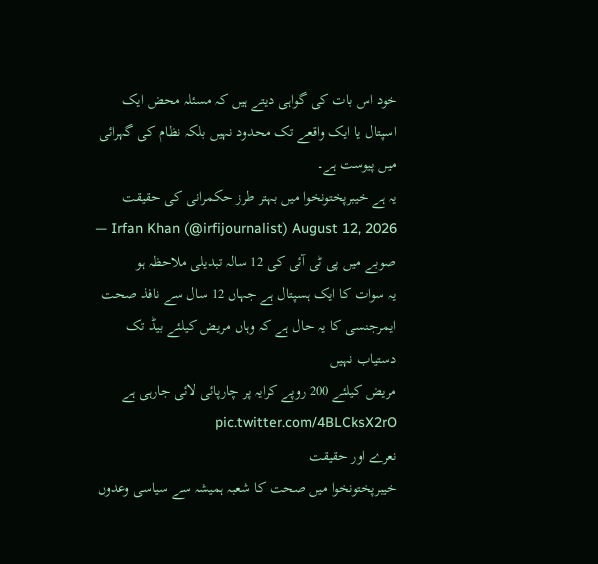خود اس بات کی گواہی دیتے ہیں کہ مسئلہ محض ایک اسپتال یا ایک واقعے تک محدود نہیں بلکہ نظام کی گہرائی میں پیوست ہے۔
یہ ہے خیبرپختونخوا میں بہتر طرز حکمرانی کی حقیقت
— Irfan Khan (@irfijournalist) August 12, 2026
صوبے میں پی ٹی آئی کی 12 سالہ تبدیلی ملاحظہ ہو
یہ سوات کا ایک ہسپتال ہے جہاں 12 سال سے نافذ صحت ایمرجنسی کا یہ حال ہے کہ وہاں مریض کیلئے بیڈ تک دستیاب نہیں
مریض کیلئے 200 روپے کرایہ پر چارپائی لائی جارہی ہے pic.twitter.com/4BLCksX2rO
نعرے اور حقیقت
خیبرپختونخوا میں صحت کا شعبہ ہمیشہ سے سیاسی وعدوں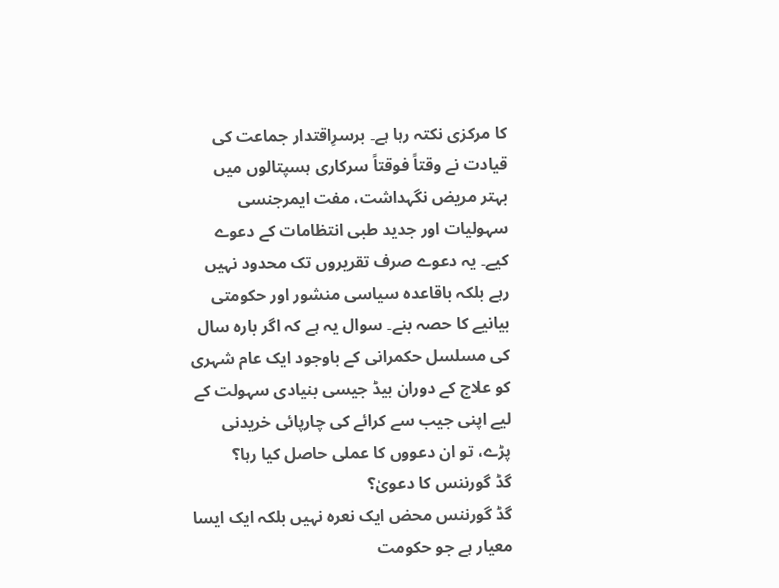کا مرکزی نکتہ رہا ہے۔ برسرِاقتدار جماعت کی قیادت نے وقتاً فوقتاً سرکاری ہسپتالوں میں بہتر مریض نگہداشت، مفت ایمرجنسی سہولیات اور جدید طبی انتظامات کے دعوے کیے۔ یہ دعوے صرف تقریروں تک محدود نہیں رہے بلکہ باقاعدہ سیاسی منشور اور حکومتی بیانیے کا حصہ بنے۔ سوال یہ ہے کہ اگر بارہ سال کی مسلسل حکمرانی کے باوجود ایک عام شہری کو علاج کے دوران بیڈ جیسی بنیادی سہولت کے لیے اپنی جیب سے کرائے کی چارپائی خریدنی پڑے، تو ان دعووں کا عملی حاصل کیا رہا؟
گڈ گورننس کا دعویٰ؟
گڈ گورننس محض ایک نعرہ نہیں بلکہ ایک ایسا معیار ہے جو حکومت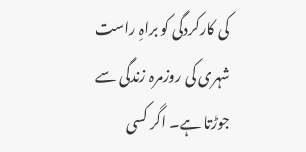کی کارکردگی کو براہِ راست شہری کی روزمرہ زندگی سے جوڑتا ہے۔ اگر کسی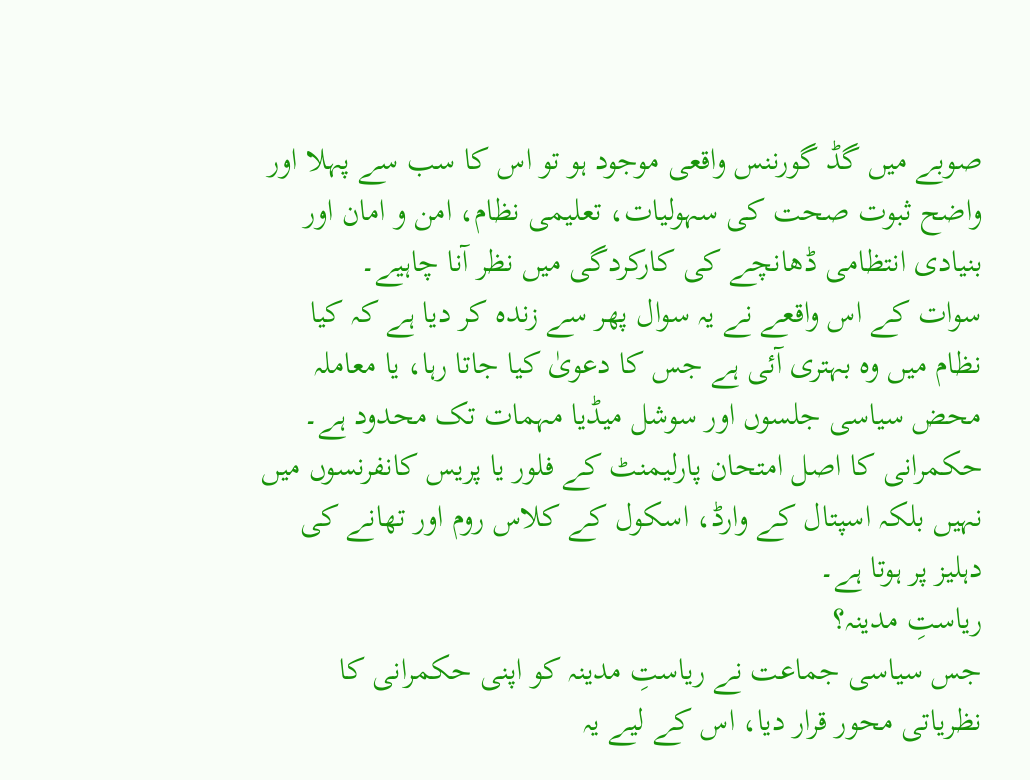صوبے میں گڈ گورننس واقعی موجود ہو تو اس کا سب سے پہلا اور واضح ثبوت صحت کی سہولیات، تعلیمی نظام، امن و امان اور بنیادی انتظامی ڈھانچے کی کارکردگی میں نظر آنا چاہیے۔
سوات کے اس واقعے نے یہ سوال پھر سے زندہ کر دیا ہے کہ کیا نظام میں وہ بہتری آئی ہے جس کا دعویٰ کیا جاتا رہا، یا معاملہ محض سیاسی جلسوں اور سوشل میڈیا مہمات تک محدود ہے۔ حکمرانی کا اصل امتحان پارلیمنٹ کے فلور یا پریس کانفرنسوں میں نہیں بلکہ اسپتال کے وارڈ، اسکول کے کلاس روم اور تھانے کی دہلیز پر ہوتا ہے۔
ریاستِ مدینہ؟
جس سیاسی جماعت نے ریاستِ مدینہ کو اپنی حکمرانی کا نظریاتی محور قرار دیا، اس کے لیے یہ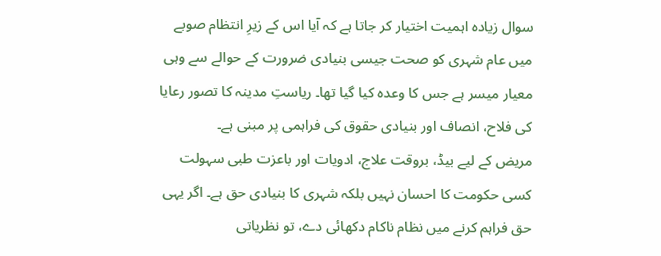سوال زیادہ اہمیت اختیار کر جاتا ہے کہ آیا اس کے زیرِ انتظام صوبے میں عام شہری کو صحت جیسی بنیادی ضرورت کے حوالے سے وہی معیار میسر ہے جس کا وعدہ کیا گیا تھا۔ ریاستِ مدینہ کا تصور رعایا کی فلاح، انصاف اور بنیادی حقوق کی فراہمی پر مبنی ہے۔
مریض کے لیے بیڈ، بروقت علاج، ادویات اور باعزت طبی سہولت کسی حکومت کا احسان نہیں بلکہ شہری کا بنیادی حق ہے۔ اگر یہی حق فراہم کرنے میں نظام ناکام دکھائی دے، تو نظریاتی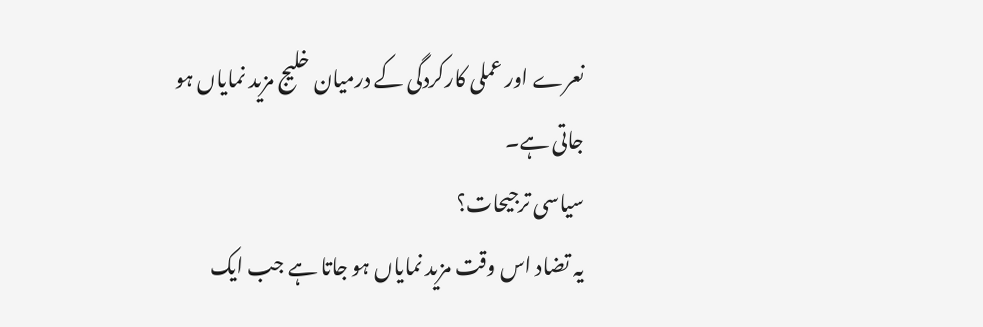نعرے اور عملی کارکردگی کے درمیان خلیج مزید نمایاں ہو جاتی ہے۔
سیاسی ترجیحات؟
یہ تضاد اس وقت مزید نمایاں ہو جاتا ہے جب ایک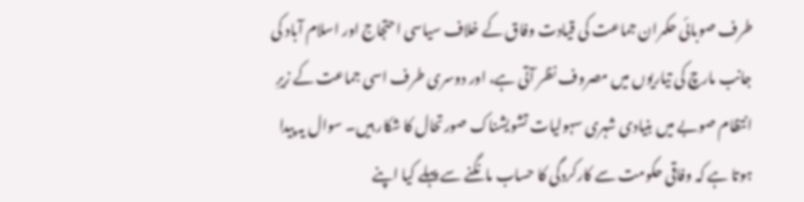طرف صوبائی حکمران جماعت کی قیادت وفاق کے خلاف سیاسی احتجاج اور اسلام آباد کی جانب مارچ کی تیاریوں میں مصروف نظر آتی ہے، اور دوسری طرف اسی جماعت کے زیرِ انتظام صوبے میں بنیادی شہری سہولیات تشویشناک صورتحال کا شکار ہیں۔ سوال یہ پیدا ہوتا ہے کہ وفاقی حکومت سے کارکردگی کا حساب مانگنے سے پہلے کیا اپنے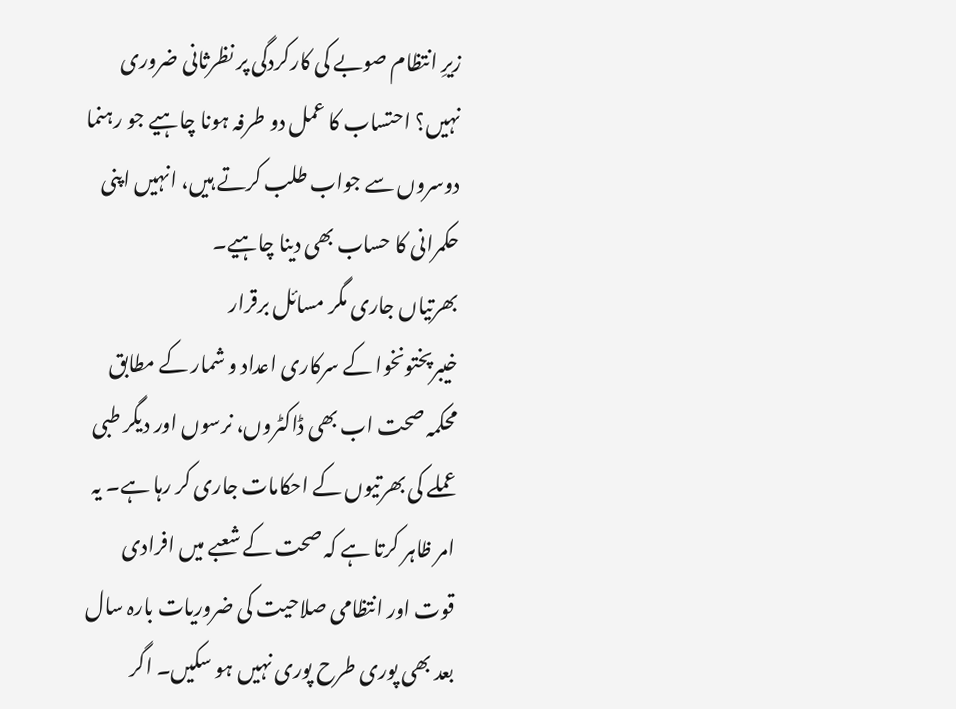زیرِ انتظام صوبے کی کارکردگی پر نظرثانی ضروری نہیں؟ احتساب کا عمل دو طرفہ ہونا چاہیے جو رہنما دوسروں سے جواب طلب کرتے ہیں، انہیں اپنی حکمرانی کا حساب بھی دینا چاہیے۔
بھرتیاں جاری مگر مسائل برقرار
خیبرپختونخوا کے سرکاری اعداد و شمار کے مطابق محکمہ صحت اب بھی ڈاکٹروں، نرسوں اور دیگر طبی عملے کی بھرتیوں کے احکامات جاری کر رہا ہے۔ یہ امر ظاہر کرتا ہے کہ صحت کے شعبے میں افرادی قوت اور انتظامی صلاحیت کی ضروریات بارہ سال بعد بھی پوری طرح پوری نہیں ہو سکیں۔ اگر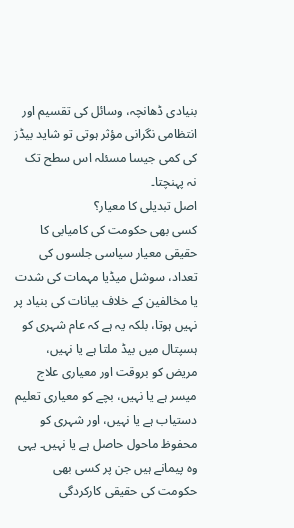بنیادی ڈھانچہ، وسائل کی تقسیم اور انتظامی نگرانی مؤثر ہوتی تو شاید بیڈز کی کمی جیسا مسئلہ اس سطح تک نہ پہنچتا۔
اصل تبدیلی کا معیار؟
کسی بھی حکومت کی کامیابی کا حقیقی معیار سیاسی جلسوں کی تعداد، سوشل میڈیا مہمات کی شدت یا مخالفین کے خلاف بیانات کی بنیاد پر نہیں ہوتا، بلکہ یہ ہے کہ عام شہری کو ہسپتال میں بیڈ ملتا ہے یا نہیں، مریض کو بروقت اور معیاری علاج میسر ہے یا نہیں، بچے کو معیاری تعلیم دستیاب ہے یا نہیں، اور شہری کو محفوظ ماحول حاصل ہے یا نہیں۔ یہی وہ پیمانے ہیں جن پر کسی بھی حکومت کی حقیقی کارکردگی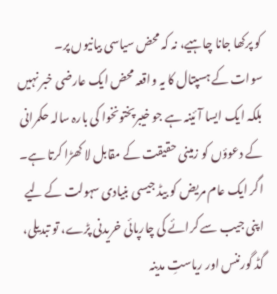کو پرکھا جانا چاہیے، نہ کہ محض سیاسی بیانیوں پر۔
سوات کے ہسپتال کا یہ واقعہ محض ایک عارضی خبر نہیں بلکہ ایک ایسا آئینہ ہے جو خیبرپختونخوا کی بارہ سالہ حکمرانی کے دعوؤں کو زمینی حقیقت کے مقابل لا کھڑا کرتا ہے۔ اگر ایک عام مریض کو بیڈ جیسی بنیادی سہولت کے لیے اپنی جیب سے کرائے کی چارپائی خریدنی پڑے، تو تبدیلی، گڈ گورننس اور ریاستِ مدینہ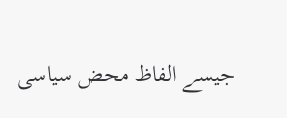جیسے الفاظ محض سیاسی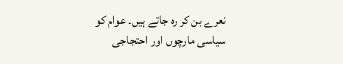نعرے بن کر رہ جاتے ہیں۔ عوام کو سیاسی مارچوں اور احتجاجی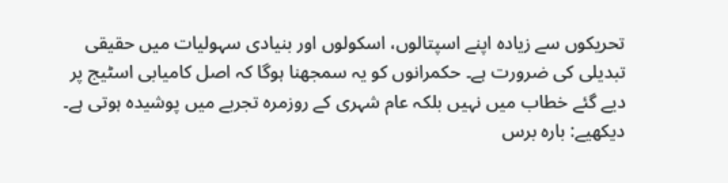تحریکوں سے زیادہ اپنے اسپتالوں، اسکولوں اور بنیادی سہولیات میں حقیقی تبدیلی کی ضرورت ہے۔ حکمرانوں کو یہ سمجھنا ہوگا کہ اصل کامیابی اسٹیج پر دیے گئے خطاب میں نہیں بلکہ عام شہری کے روزمرہ تجربے میں پوشیدہ ہوتی ہے۔
دیکھیے: بارہ برس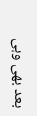بعد بھی وہی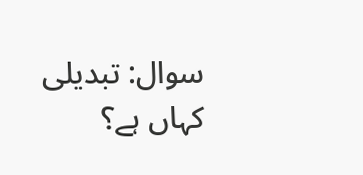سوال: تبدیلی کہاں ہے؟